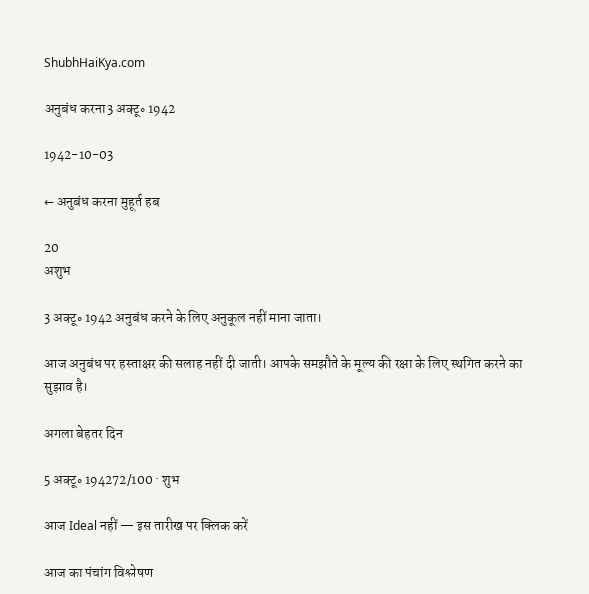ShubhHaiKya.com

अनुबंध करना3 अक्टू॰ 1942

1942-10-03

← अनुबंध करना मुहूर्त हब

20
अशुभ

3 अक्टू॰ 1942 अनुबंध करने के लिए अनुकूल नहीं माना जाता।

आज अनुबंध पर हस्ताक्षर की सलाह नहीं दी जाती। आपके समझौते के मूल्य की रक्षा के लिए स्थगित करने का सुझाव है।

अगला बेहतर दिन

5 अक्टू॰ 194272/100 · शुभ

आज Ideal नहीं — इस तारीख पर क्लिक करें

आज का पंचांग विश्लेषण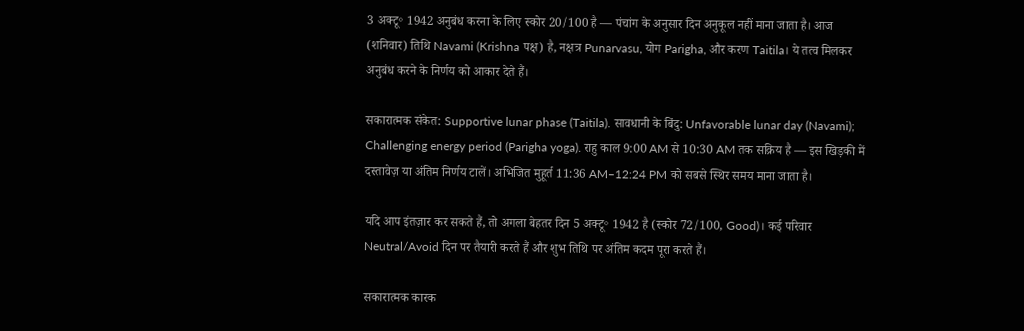3 अक्टू॰ 1942 अनुबंध करना के लिए स्कोर 20/100 है — पंचांग के अनुसार दिन अनुकूल नहीं माना जाता है। आज (शनिवार) तिथि Navami (Krishna पक्ष) है, नक्षत्र Punarvasu, योग Parigha, और करण Taitila। ये तत्व मिलकर अनुबंध करने के निर्णय को आकार देते हैं।

सकारात्मक संकेत: Supportive lunar phase (Taitila). सावधानी के बिंदु: Unfavorable lunar day (Navami); Challenging energy period (Parigha yoga). राहु काल 9:00 AM से 10:30 AM तक सक्रिय है — इस खिड़की में दस्तावेज़ या अंतिम निर्णय टालें। अभिजित मुहूर्त 11:36 AM–12:24 PM को सबसे स्थिर समय माना जाता है।

यदि आप इंतज़ार कर सकते हैं, तो अगला बेहतर दिन 5 अक्टू॰ 1942 है (स्कोर 72/100, Good)। कई परिवार Neutral/Avoid दिन पर तैयारी करते हैं और शुभ तिथि पर अंतिम कदम पूरा करते हैं।

सकारात्मक कारक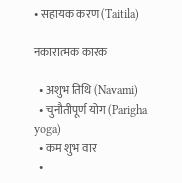• सहायक करण (Taitila)

नकारात्मक कारक

  • अशुभ तिथि (Navami)
  • चुनौतीपूर्ण योग (Parigha yoga)
  • कम शुभ वार
  •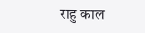राहु काल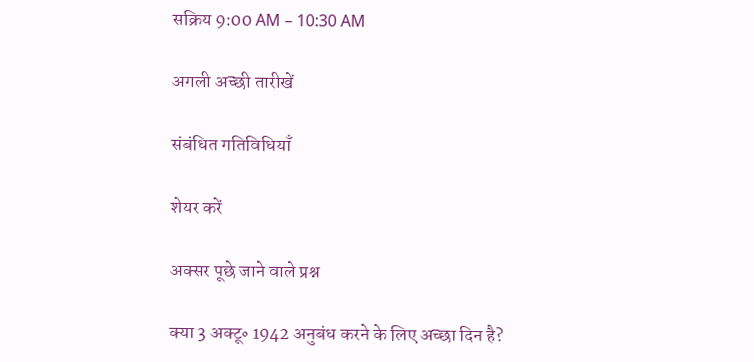सक्रिय 9:00 AM – 10:30 AM

अगली अच्छी तारीखें

संबंधित गतिविधियाँ

शेयर करें

अक्सर पूछे जाने वाले प्रश्न

क्या 3 अक्टू॰ 1942 अनुबंध करने के लिए अच्छा दिन है?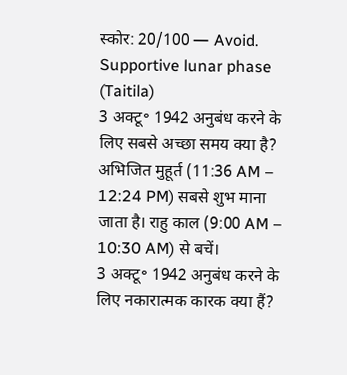स्कोर: 20/100 — Avoid. Supportive lunar phase (Taitila)
3 अक्टू॰ 1942 अनुबंध करने के लिए सबसे अच्छा समय क्या है?
अभिजित मुहूर्त (11:36 AM – 12:24 PM) सबसे शुभ माना जाता है। राहु काल (9:00 AM – 10:30 AM) से बचें।
3 अक्टू॰ 1942 अनुबंध करने के लिए नकारात्मक कारक क्या हैं?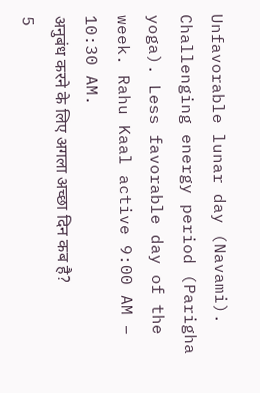Unfavorable lunar day (Navami). Challenging energy period (Parigha yoga). Less favorable day of the week. Rahu Kaal active 9:00 AM – 10:30 AM.
अनुबंध करने के लिए अगला अच्छा दिन कब है?
5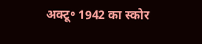अक्टू॰ 1942 का स्कोर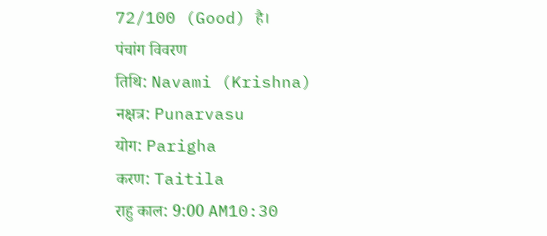72/100 (Good) है।
पंचांग विवरण
तिथि: Navami (Krishna)
नक्षत्र: Punarvasu
योग: Parigha
करण: Taitila
राहु काल: 9:00 AM10:30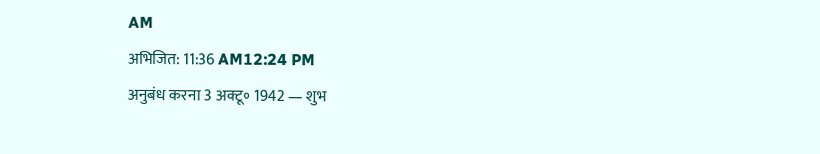AM
अभिजित: 11:36 AM12:24 PM
अनुबंध करना 3 अक्टू॰ 1942 — शुभ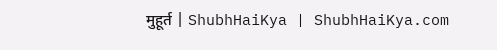मुहूर्त | ShubhHaiKya | ShubhHaiKya.com